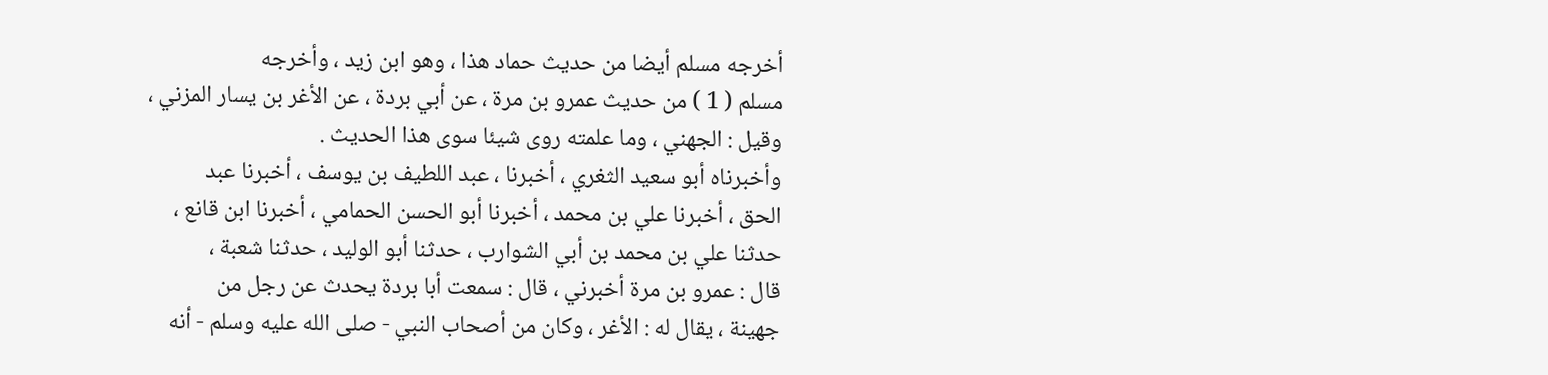أخرجه مسلم أيضا من حديث حماد هذا ، وهو ابن زيد ، وأخرجه
مسلم ( 1 ) من حديث عمرو بن مرة ، عن أبي بردة ، عن الأغر بن يسار المزني ،
وقيل : الجهني ، وما علمته روى شيئا سوى هذا الحديث .
وأخبرناه أبو سعيد الثغري ، أخبرنا ، عبد اللطيف بن يوسف ، أخبرنا عبد
الحق ، أخبرنا علي بن محمد ، أخبرنا أبو الحسن الحمامي ، أخبرنا ابن قانع ،
حدثنا علي بن محمد بن أبي الشوارب ، حدثنا أبو الوليد ، حدثنا شعبة ،
قال : عمرو بن مرة أخبرني ، قال : سمعت أبا بردة يحدث عن رجل من
جهينة ، يقال له : الأغر ، وكان من أصحاب النبي - صلى الله عليه وسلم - أنه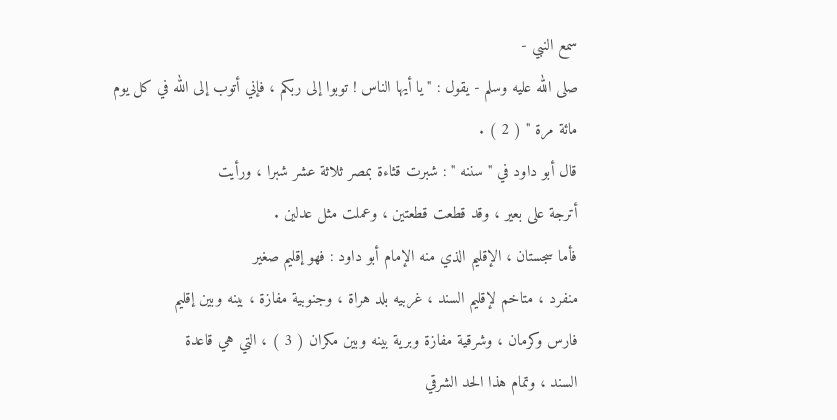سمع النبي -
صلى الله عليه وسلم - يقول : " يا أيها الناس ! توبوا إلى ربكم ، فإني أتوب إلى الله في كل يوم
مائة مرة " ( 2 ) .
قال أبو داود في " سننه " : شبرت قثاءة بمصر ثلاثة عشر شبرا ، ورأيت
أترجة على بعير ، وقد قطعت قطعتين ، وعملت مثل عدلين .
فأما سجستان ، الإقليم الذي منه الإمام أبو داود : فهو إقليم صغير
منفرد ، متاخم لإقليم السند ، غربيه بلد هراة ، وجنوبية مفازة ، بينه وبين إقليم
فارس وكرمان ، وشرقية مفازة وبرية بينه وبين مكران ( 3 ) ، التي هي قاعدة
السند ، وتمام هذا الحد الشرقي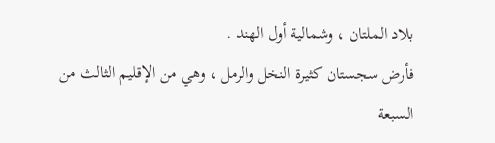بلاد الملتان ، وشمالية أول الهند .
فأرض سجستان كثيرة النخل والرمل ، وهي من الإقليم الثالث من
السبعة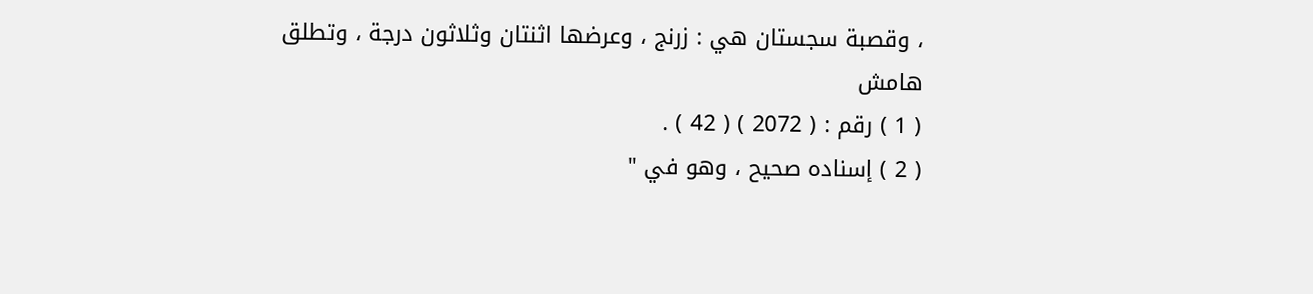، وقصبة سجستان هي : زرنج ، وعرضها اثنتان وثلاثون درجة ، وتطلق
هامش
( 1 ) رقم : ( 2072 ) ( 42 ) .
( 2 ) إسناده صحيح ، وهو في "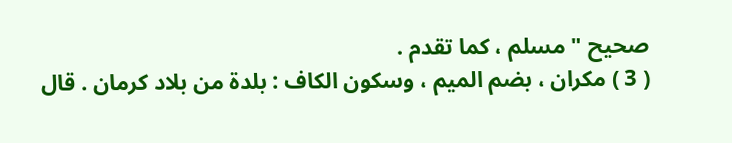صحيح " مسلم ، كما تقدم .
( 3 ) مكران ، بضم الميم ، وسكون الكاف : بلدة من بلاد كرمان . قال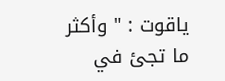ياقوت : " وأكثر
ما تجئ في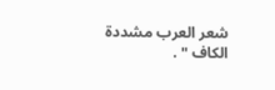شعر العرب مشددة الكاف " .